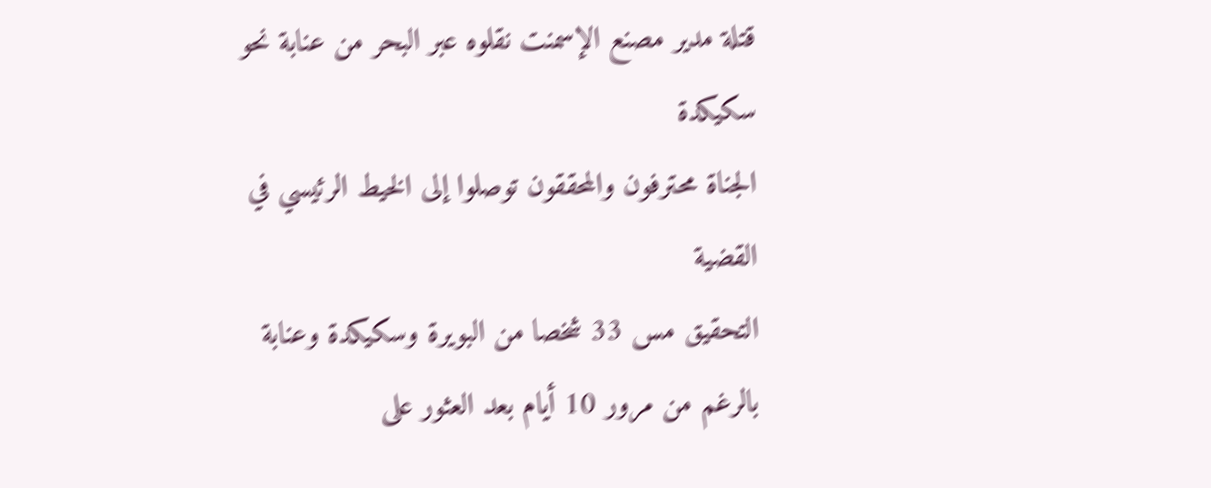قتلة مدير مصنع الإسمنت نقلوه عبر البحر من عنابة نحو سكيكدة
الجناة محترفون والمحققون توصلوا إلى الخيط الرئيسي في القضية
التحقيق مس 33 شخصا من البويرة وسكيكدة وعنابة
بالرغم من مرور 10 أيام بعد العثور على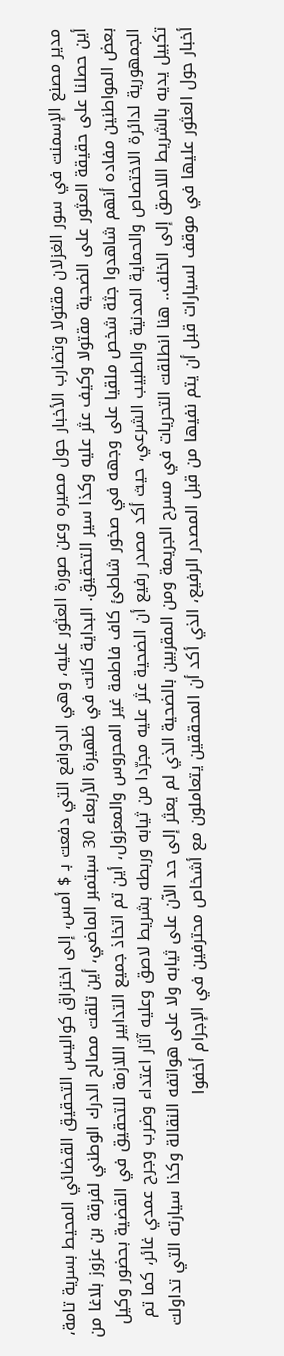مدير مصنع الإسمنت في سور الغزلان مقتولا وتضارب الأخبار حول مصيره وعن صورة العثور عليه، وهي الدوافع التي دفعت بـ $ أمس، إلى اختراق كواليس التحقيق القضائي المحيط بسرية تامة، أين حصلنا على حقيقة العثور على الضحية مقتولا وكيف عثر عليه وكذا سير التحقيق. البداية كانت في ظهيرة الأربعاء 30 سبتمبر الماضي، أين تلقت مصالح الدرك الوطني لفرقة بن عزوز بلاغا من بعض المواطنين مفاده أنهم شاهدوا جثة شخص ملقيا على وجهه في صخور شاطئ كاف فاطمة غير المحروس والمعزول، أين تم اتخاذ جميع التدابير اللازمة للتحقيق في القضية بحضور وكيل الجمهورية لدائرة الاختصاص والحماية المدنية والطبيب الشرعي، حيث أكد مصدر رفيع أن الضحية عثر عليه مجرّدا من ثيابه وربطه بشريط لاصق وعليه آثار اعتداء وضرب وجرح عمدي غائر، كما تم تكبيل يديه بالشريط اللاصق إلى الخلف.. هنا انطلقت التحريات في مسرح الجريمة ومن المقربين بالضحية الذي لم يعثر إلى حد الآن على ثيابه ولا على هواتفه النقالة وكذا سيارته التي تداولت أخبار حول العثور عليها في موقف لسيارات قبل أن يتم نفيها من قبل المصدر الرفيع، الذي أكد أن المحققين يتعاملون مع أشخاص محترفين في الإجرام أخفوا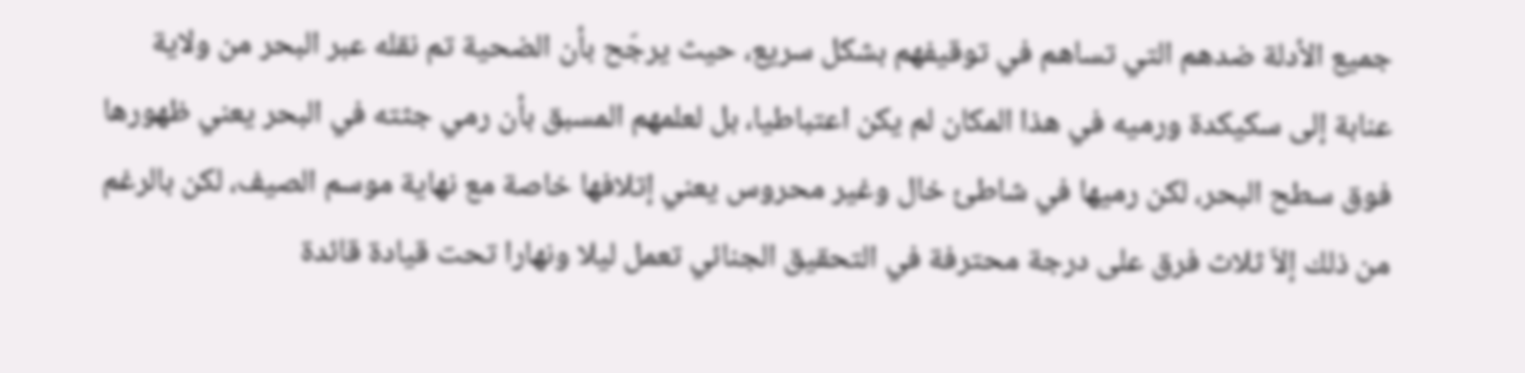جميع الأدلة ضدهم التي تساهم في توقيفهم بشكل سريع، حيث يرجّح بأن الضحية تم نقله عبر البحر من ولاية عنابة إلى سكيكدة ورميه في هذا المكان لم يكن اعتباطيا، بل لعلمهم المسبق بأن رمي جثته في البحر يعني ظهورها فوق سطح البحر، لكن رميها في شاطئ خال وغير محروس يعني إتلافها خاصة مع نهاية موسم الصيف، لكن بالرغم من ذلك إلاّ ثلاث فرق على درجة محترفة في التحقيق الجنائي تعمل ليلا ونهارا تحت قيادة قائدة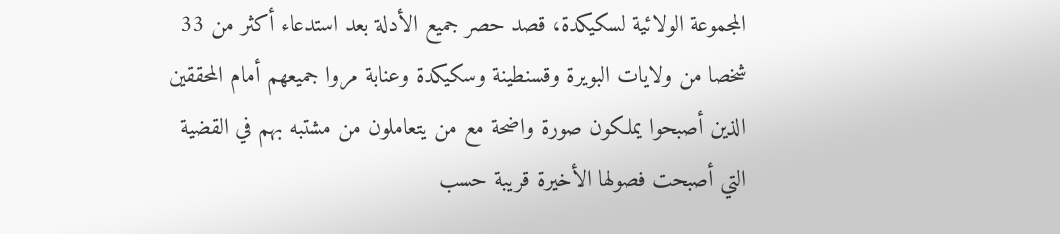المجموعة الولائية لسكيكدة، قصد حصر جميع الأدلة بعد استدعاء أكثر من 33 شخصا من ولايات البويرة وقسنطينة وسكيكدة وعنابة مروا جميعهم أمام المحققين الذين أصبحوا يملكون صورة واضحة مع من يتعاملون من مشتبه بهم في القضية التي أصبحت فصولها الأخيرة قريبة حسب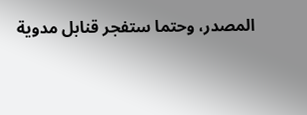المصدر، وحتما ستفجر قنابل مدوية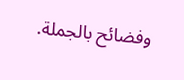وفضائح بالجملة.